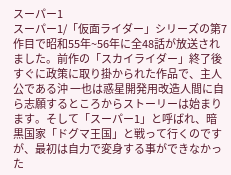スーパー1
スーパー1/「仮面ライダー」シリーズの第7作目で昭和55年~56年に全48話が放送されました。前作の「スカイライダー」終了後すぐに政策に取り掛かられた作品で、主人公である沖 一也は惑星開発用改造人間に自ら志願するところからストーリーは始まります。そして「スーパー1」と呼ばれ、暗黒国家「ドグマ王国」と戦って行くのですが、最初は自力で変身する事ができなかった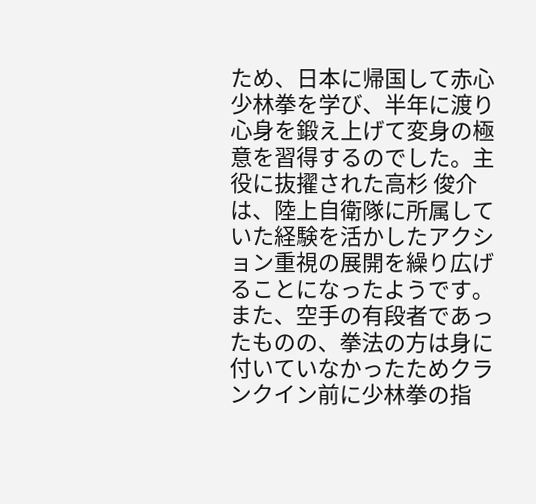ため、日本に帰国して赤心少林拳を学び、半年に渡り心身を鍛え上げて変身の極意を習得するのでした。主役に抜擢された高杉 俊介は、陸上自衛隊に所属していた経験を活かしたアクション重視の展開を繰り広げることになったようです。また、空手の有段者であったものの、拳法の方は身に付いていなかったためクランクイン前に少林拳の指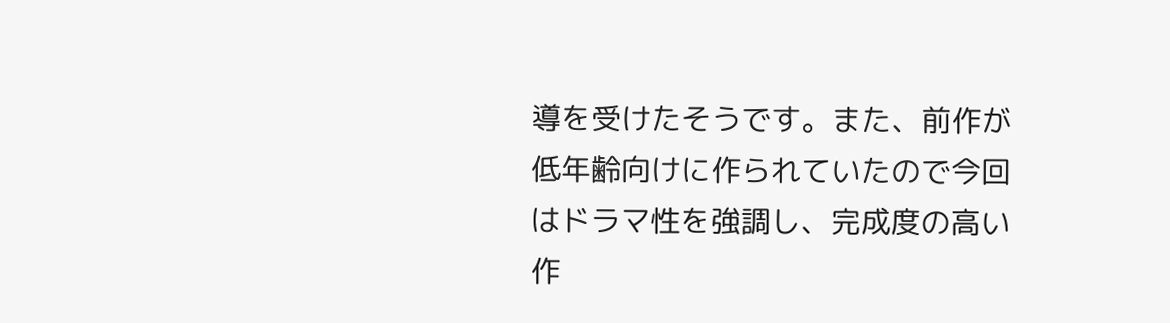導を受けたそうです。また、前作が低年齢向けに作られていたので今回はドラマ性を強調し、完成度の高い作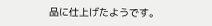品に仕上げたようです。